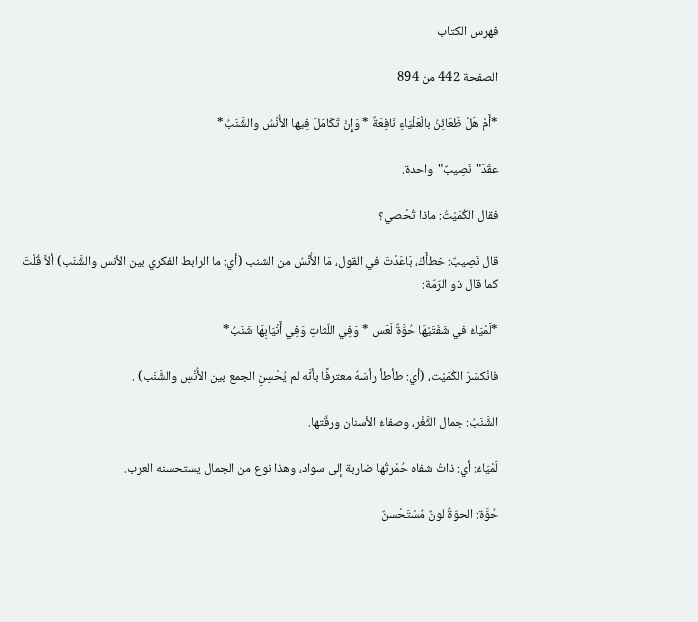فهرس الكتاب

الصفحة 442 من 894

*أَمْ هَلْ ظَعَائِنُ بالْعَلْيَاءِ نَافِعَةٌ * وَإِنْ تَكَامَلَ فِيها الأُنْسُ والشَّنَبُ*

عقَدَ"نَصِيبٌ"واحدة.

فقال الكُمَيْتُ: ماذا تُحْصي؟

قال نَصِيبٌ: خطأَكَ، بَاعَدْتَ في القول، مَا الأُنْسُ من الشنب (أي: ما الرابط الفكري بين الأنس والشَّنَب) ألاَّ قُلْتَ كما قال ذو الرّمّة:

*لَمْيَاءُ في شَفَتَيْهَا حُوَّةٌ لَعَس * وَفِي اللّثاتِ وَفِي أَنْيَابِهَا شَنَبُ*

فانْكسَرَ الكُمَيْت، (أي: طأطأ رأسَهُ معترفًا بأنَّه لم يُحْسِنِ الجمع بين الأُنْسِ والشَّنَب) .

الشَّنَبُ: جمال الثَّغْر، وصفاءُ الأسنان ورقّتها.

لَمْيَاءُ: أي: ذاتُ شفاه حُمْرتُها ضاربة إلى سواد، وهذا نوع من الجمال يستحسنه العرب.

حُوَّة: الحوّةُ لونٌ مُسْتَحْسنٌ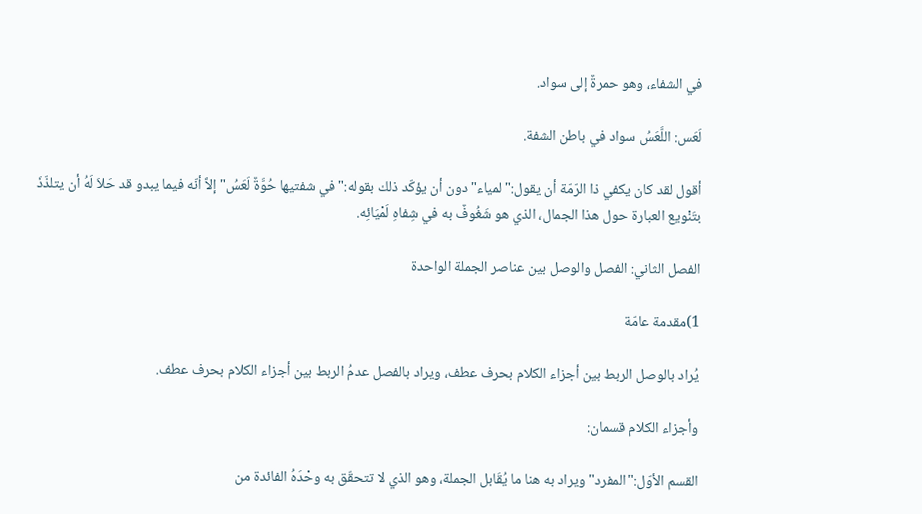في الشفاء، وهو حمرةٌ إلى سواد.

لَعَس: اللَّعَسُ سواد في باطن الشفة.

أقول لقد كان يكفي ذا الرّمّة أن يقول:"لمياء"دون أن يؤكّد ذلك بقوله:"في شفتيها حُوَّةٌ لَعَسُ"إلاَّ أنّه فيما يبدو قد حَلاَ لَهُ أن يتلذّذَ بتَنْويع العبارة حول هذا الجمال، الذي هو شَغُوفٌ به في شِفاهِ لَمْيَائِه.

الفصل الثاني: الفصل والوصل بين عناصر الجملة الواحدة

1)مقدمة عامّة

يُراد بالوصل الربط بين أجزاء الكلام بحرف عطف، ويراد بالفصل عدمُ الربط بين أجزاء الكلام بحرف عطف.

وأجزاء الكلام قسمان:

القسم الأوّل:"المفرد"ويراد به هنا ما يُقَابل الجملة، وهو الذي لا تتحقّق به وحْدَهُ الفائدة من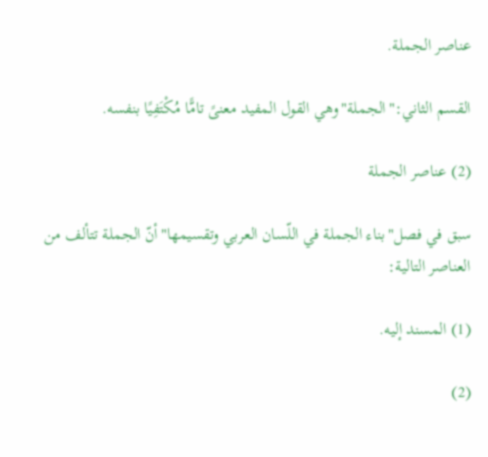عناصر الجملة.

القسم الثاني:"الجملة"وهي القول المفيد معنىً تامًّا مُكْتَفِيًا بنفسه.

(2) عناصر الجملة

سبق في فصل"بناء الجملة في اللّسان العربي وتقسيمها"أنّ الجملة تتألف من العناصر التالية:

(1) المسند إليه.

(2)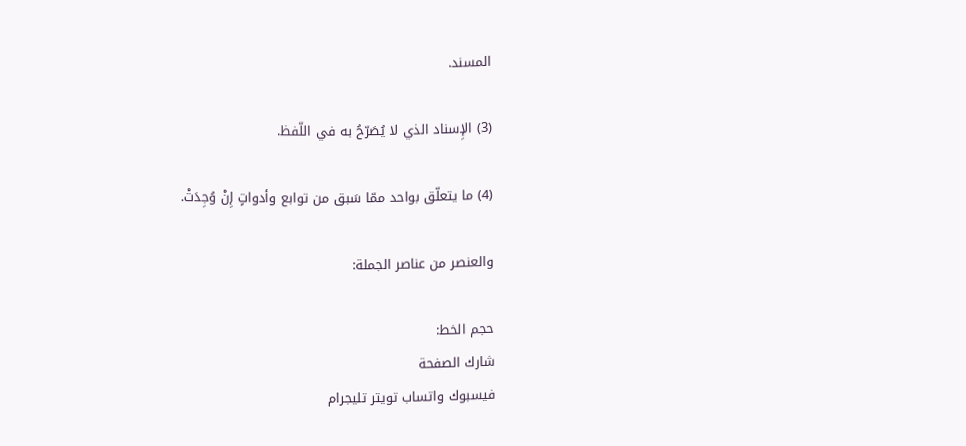المسند.

(3) الإِسناد الذي لا يُصَرّحُ به في اللّفظ.

(4) ما يتعلّق بواحد ممّا سَبق من توابع وأدواتٍ إِنْ وُجِدَتْ.

والعنصر من عناصر الجملة:

حجم الخط:
شارك الصفحة
فيسبوك واتساب تويتر تليجرام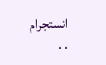انستجرام
. .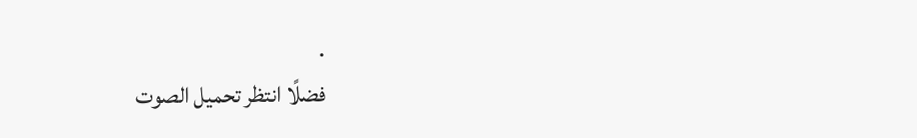.
فضلًا انتظر تحميل الصوت